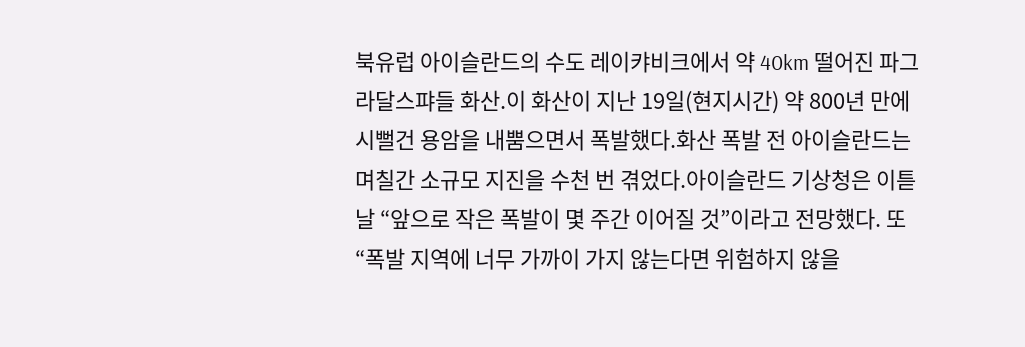북유럽 아이슬란드의 수도 레이캬비크에서 약 40km 떨어진 파그라달스퍄들 화산.이 화산이 지난 19일(현지시간) 약 800년 만에 시뻘건 용암을 내뿜으면서 폭발했다.화산 폭발 전 아이슬란드는 며칠간 소규모 지진을 수천 번 겪었다.아이슬란드 기상청은 이튿날 “앞으로 작은 폭발이 몇 주간 이어질 것”이라고 전망했다. 또 “폭발 지역에 너무 가까이 가지 않는다면 위험하지 않을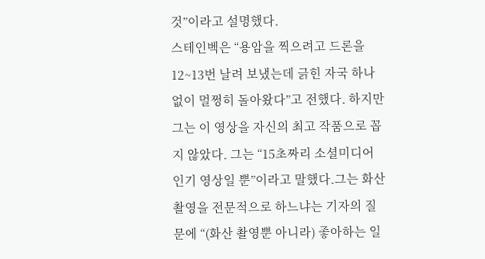것”이라고 설명했다.
스테인벡은 “용암을 찍으려고 드론을 12~13번 날려 보냈는데 긁힌 자국 하나 없이 멀쩡히 돌아왔다”고 전했다. 하지만 그는 이 영상을 자신의 최고 작품으로 꼽지 않았다. 그는 “15초짜리 소셜미디어 인기 영상일 뿐”이라고 말했다.그는 화산 촬영을 전문적으로 하느냐는 기자의 질문에 “(화산 촬영뿐 아니라) 좋아하는 일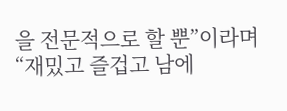을 전문적으로 할 뿐”이라며 “재밌고 즐겁고 남에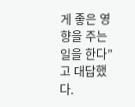게 좋은 영향을 주는 일을 한다”고 대답했다.